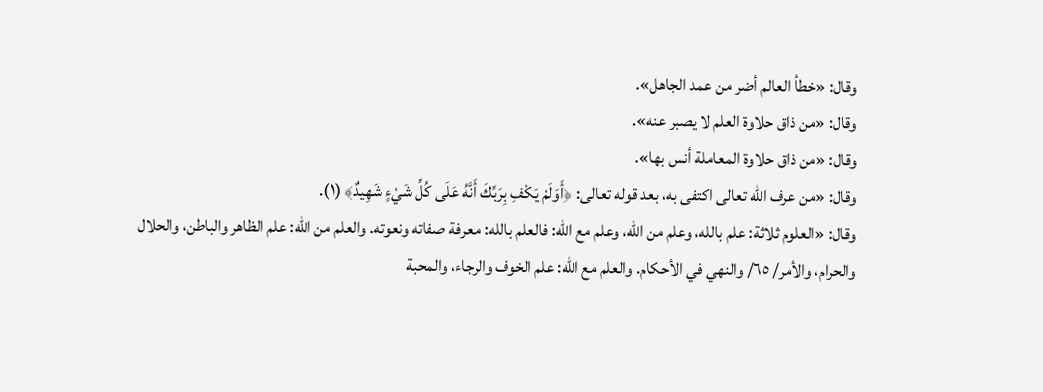وقال: «خطأ العالم أضر من عمد الجاهل».
وقال: «من ذاق حلاوة العلم لا يصبر عنه».
وقال: «من ذاق حلاوة المعاملة أنس بها».
وقال: «من عرف الله تعالى اكتفى به، بعد قوله تعالى: ﴿أَوَلَمْ يَكْفِ بِرَبِّكَ أَنَّهُ عَلَى كُلِّ شَيْءٍ شَهِيدٌ﴾ (١).
وقال: «العلوم ثلاثة: علم بالله، وعلم من الله، وعلم مع الله: فالعلم بالله: معرفة صفاته ونعوته. والعلم من الله: علم الظاهر والباطن، والحلال والحرام، والأمر/ ٦٥/ والنهي في الأحكام. والعلم مع الله: علم الخوف والرجاء، والمحبة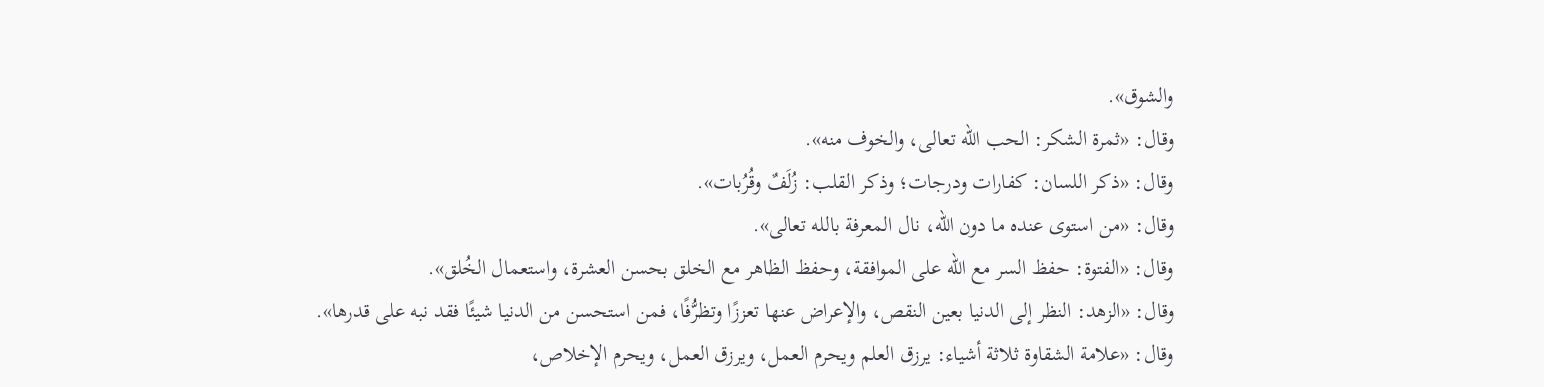والشوق».
وقال: «ثمرة الشكر: الحب الله تعالى، والخوف منه».
وقال: «ذكر اللسان: كفارات ودرجات؛ وذكر القلب: زُلَفٌ وقُرُبات».
وقال: «من استوى عنده ما دون الله، نال المعرفة بالله تعالى».
وقال: «الفتوة: حفظ السر مع الله على الموافقة، وحفظ الظاهر مع الخلق بحسن العشرة، واستعمال الخُلق».
وقال: «الزهد: النظر إلى الدنيا بعين النقص، والإعراض عنها تعززًا وتظرُّفًا، فمن استحسن من الدنيا شيئًا فقد نبه على قدرها».
وقال: «علامة الشقاوة ثلاثة أشياء: يرزق العلم ويحرم العمل، ويرزق العمل، ويحرم الإخلاص،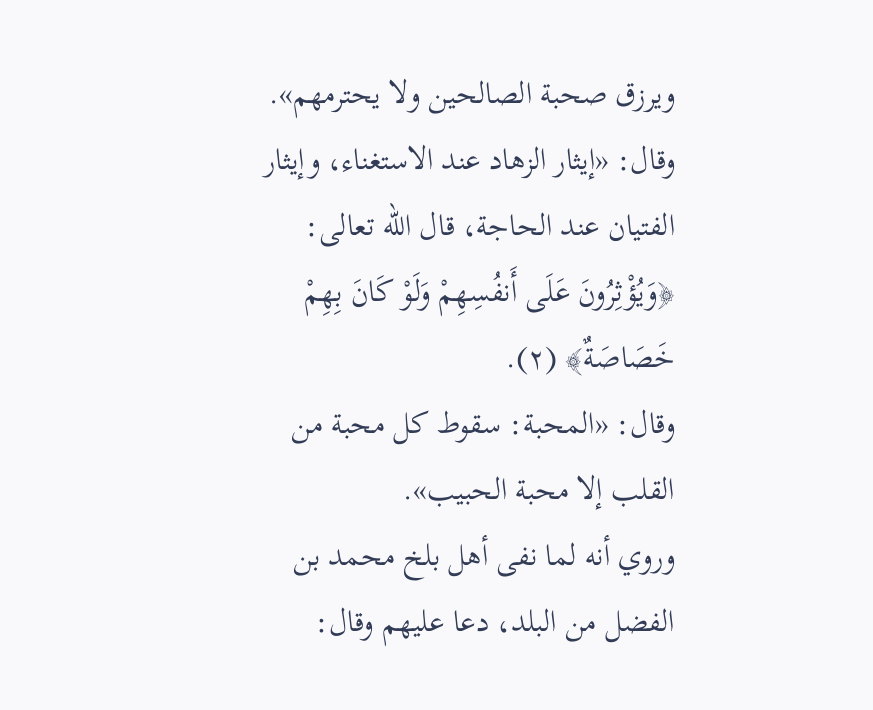ويرزق صحبة الصالحين ولا يحترمهم».
وقال: «إيثار الزهاد عند الاستغناء، وإيثار الفتيان عند الحاجة، قال الله تعالى: ﴿وَيُؤْثِرُونَ عَلَى أَنفُسِهِمْ وَلَوْ كَانَ بِهِمْ خَصَاصَةٌ﴾ (٢).
وقال: «المحبة: سقوط كل محبة من القلب إلا محبة الحبيب».
وروي أنه لما نفى أهل بلخ محمد بن الفضل من البلد، دعا عليهم وقال: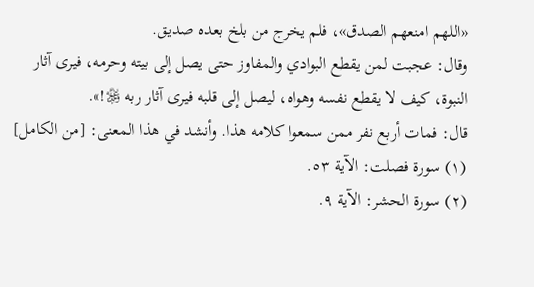«اللهم امنعهم الصدق»، فلم يخرج من بلخ بعده صديق.
وقال: عجبت لمن يقطع البوادي والمفاوز حتى يصل إلى بيته وحرمه، فيرى آثار النبوة، كيف لا يقطع نفسه وهواه، ليصل إلى قلبه فيرى آثار ربه ﷿!».
قال: فمات أربع نفر ممن سمعوا كلامه هذا. وأنشد في هذا المعنى: [من الكامل]
(١) سورة فصلت: الآية ٥٣.
(٢) سورة الحشر: الآية ٩.